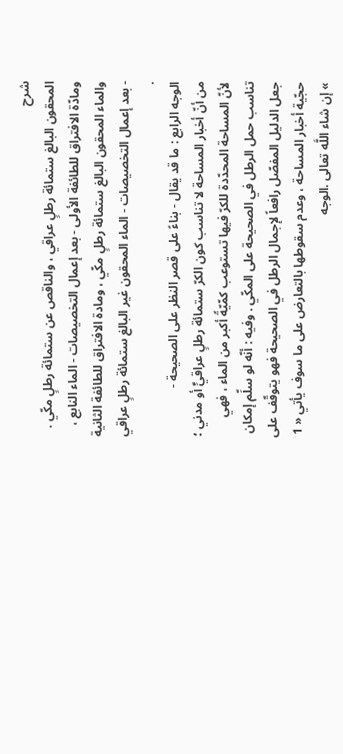شرح
المحقون البالغ ستمائة رطلٍ عراقي ، والناقص عن ستمائة رطلٍ مكّي . ومادّة الافتراق للطائفة الأولى - بعد إعمال التخصيصات - الماء النابع ، والماء المحقون البالغ ستمائة رطلٍ مكّي ، ومادة الافتراق للطائفة الثانية - بعد إعمال التخصيصات - الماء المحقون غير البالغ ستمائة رطلٍ عراقي .
الوجه الرابع : ما قد يقال - بناءً على قصر النظر على الصحيحة -
من أنّ أخبار المساحة لا تناسب كون الكرّ ستمائة رطلٍ عراقيٍّ أو مدني ؛ لأنّ المساحة المحدّدة للكرّ فيها تستوعب كمّيّةً أكبر من الماء ، فهي تناسب حمل الرطل في الصحيحة على المكّي . وفيه : أنّه لو سلِّم إمكان جعل الدليل المفصّل رافعاً لإجمال الرطل في الصحيحة فهو يتوقّف على حجّية أخبار المساحة ، وعدم سقوطها بالتعارض على ما سوف يأتي « 1 » إن شاء اللَّه تعالى .الوجه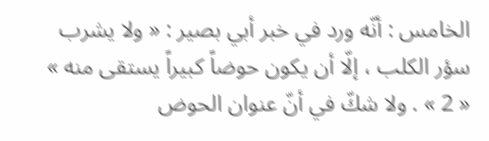الخامس : أنّه ورد في خبر أبي بصير : « ولا يشرب سؤر الكلب ، إلّا أن يكون حوضاً كبيراً يستقى منه »
« 2 » . ولا شكّ في أنّ عنوان الحوض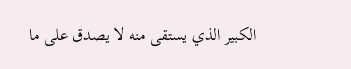الكبير الذي يستقى منه لا يصدق على ما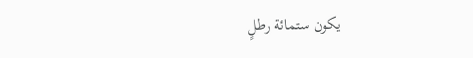يكون ستمائة رطلٍ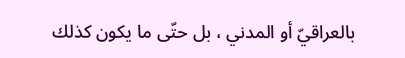بالعراقيّ أو المدني ، بل حتّى ما يكون كذلك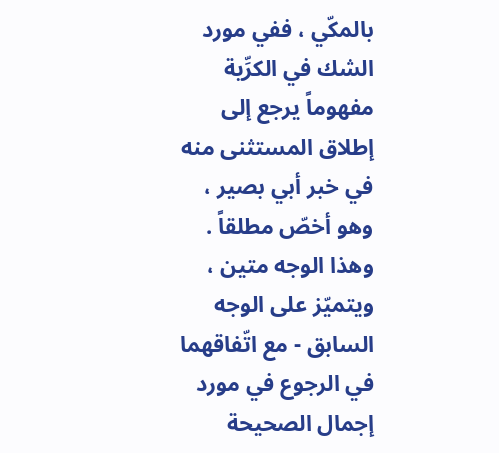بالمكّي ، ففي مورد الشك في الكرِّية مفهوماً يرجع إلى إطلاق المستثنى منه في خبر أبي بصير ، وهو أخصّ مطلقاً . وهذا الوجه متين ، ويتميّز على الوجه السابق - مع اتّفاقهما في الرجوع في مورد إجمال الصحيحة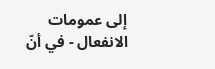إلى عمومات الانفعال - في أنّ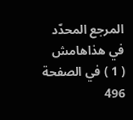المرجع المحدّد في هذاهامش
( 1 ) في الصفحة 496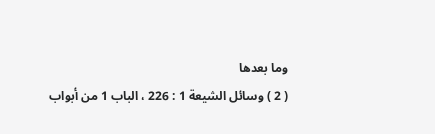وما بعدها
( 2 ) وسائل الشيعة 1 : 226 ، الباب 1 من أبواب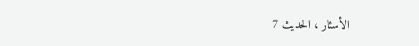الأسئار ، الحديث 7